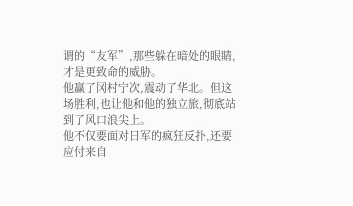谓的“友军”,那些躲在暗处的眼睛,才是更致命的威胁。
他赢了冈村宁次,震动了华北。但这场胜利,也让他和他的独立旅,彻底站到了风口浪尖上。
他不仅要面对日军的疯狂反扑,还要应付来自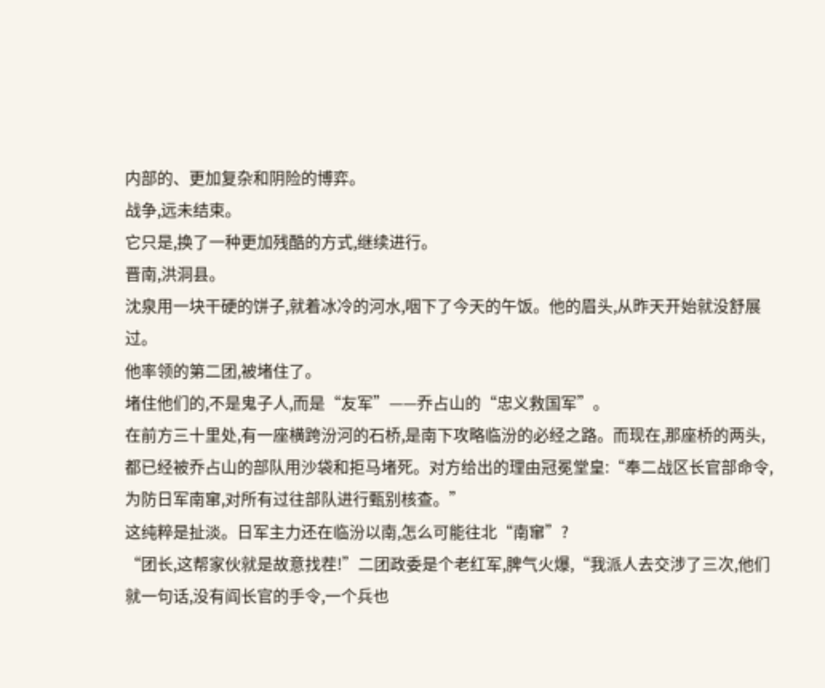内部的、更加复杂和阴险的博弈。
战争,远未结束。
它只是,换了一种更加残酷的方式,继续进行。
晋南,洪洞县。
沈泉用一块干硬的饼子,就着冰冷的河水,咽下了今天的午饭。他的眉头,从昨天开始就没舒展过。
他率领的第二团,被堵住了。
堵住他们的,不是鬼子人,而是“友军”——乔占山的“忠义救国军”。
在前方三十里处,有一座横跨汾河的石桥,是南下攻略临汾的必经之路。而现在,那座桥的两头,都已经被乔占山的部队用沙袋和拒马堵死。对方给出的理由冠冕堂皇:“奉二战区长官部命令,为防日军南窜,对所有过往部队进行甄别核查。”
这纯粹是扯淡。日军主力还在临汾以南,怎么可能往北“南窜”?
“团长,这帮家伙就是故意找茬!”二团政委是个老红军,脾气火爆,“我派人去交涉了三次,他们就一句话,没有阎长官的手令,一个兵也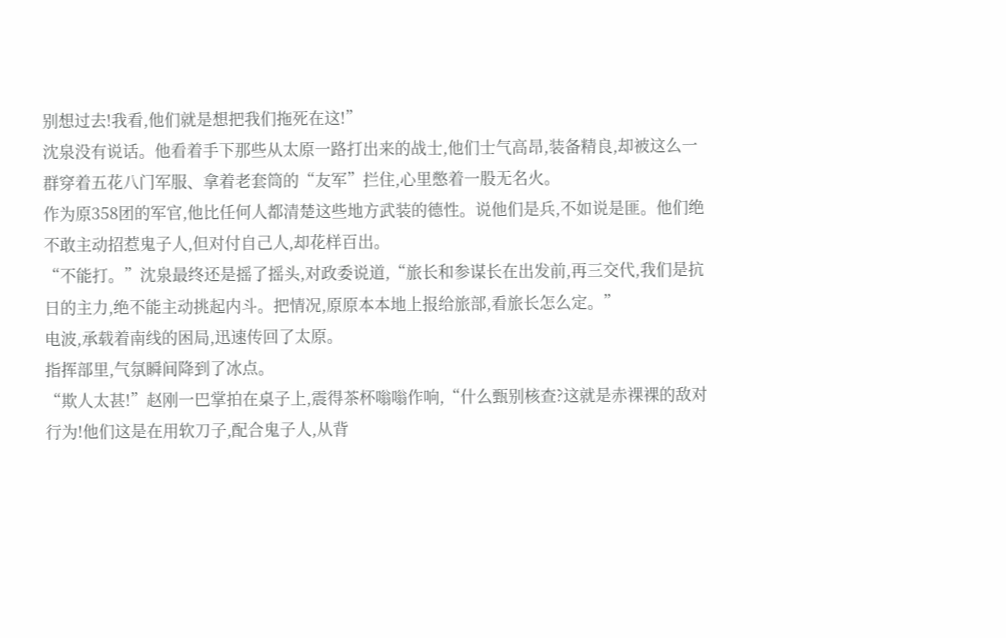别想过去!我看,他们就是想把我们拖死在这!”
沈泉没有说话。他看着手下那些从太原一路打出来的战士,他们士气高昂,装备精良,却被这么一群穿着五花八门军服、拿着老套筒的“友军”拦住,心里憋着一股无名火。
作为原358团的军官,他比任何人都清楚这些地方武装的德性。说他们是兵,不如说是匪。他们绝不敢主动招惹鬼子人,但对付自己人,却花样百出。
“不能打。”沈泉最终还是摇了摇头,对政委说道,“旅长和参谋长在出发前,再三交代,我们是抗日的主力,绝不能主动挑起内斗。把情况,原原本本地上报给旅部,看旅长怎么定。”
电波,承载着南线的困局,迅速传回了太原。
指挥部里,气氛瞬间降到了冰点。
“欺人太甚!”赵刚一巴掌拍在桌子上,震得茶杯嗡嗡作响,“什么甄别核查?这就是赤裸裸的敌对行为!他们这是在用软刀子,配合鬼子人,从背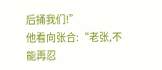后捅我们!”
他看向张合:“老张,不能再忍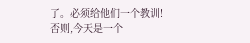了。必须给他们一个教训!否则,今天是一个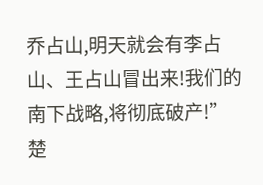乔占山,明天就会有李占山、王占山冒出来!我们的南下战略,将彻底破产!”
楚